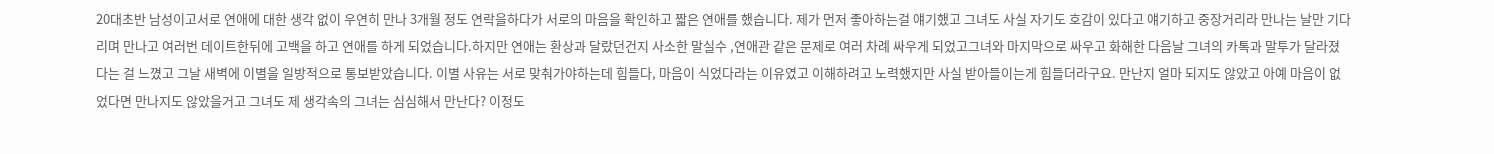20대초반 남성이고서로 연애에 대한 생각 없이 우연히 만나 3개월 정도 연락을하다가 서로의 마음을 확인하고 짧은 연애를 했습니다. 제가 먼저 좋아하는걸 얘기했고 그녀도 사실 자기도 호감이 있다고 얘기하고 중장거리라 만나는 날만 기다리며 만나고 여러번 데이트한뒤에 고백을 하고 연애를 하게 되었습니다.하지만 연애는 환상과 달랐던건지 사소한 말실수 ,연애관 같은 문제로 여러 차례 싸우게 되었고그녀와 마지막으로 싸우고 화해한 다음날 그녀의 카톡과 말투가 달라졌다는 걸 느꼈고 그날 새벽에 이별을 일방적으로 통보받았습니다. 이별 사유는 서로 맞춰가야하는데 힘들다, 마음이 식었다라는 이유였고 이해하려고 노력했지만 사실 받아들이는게 힘들더라구요. 만난지 얼마 되지도 않았고 아예 마음이 없었다면 만나지도 않았을거고 그녀도 제 생각속의 그녀는 심심해서 만난다? 이정도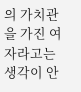의 가치관을 가진 여자라고는 생각이 안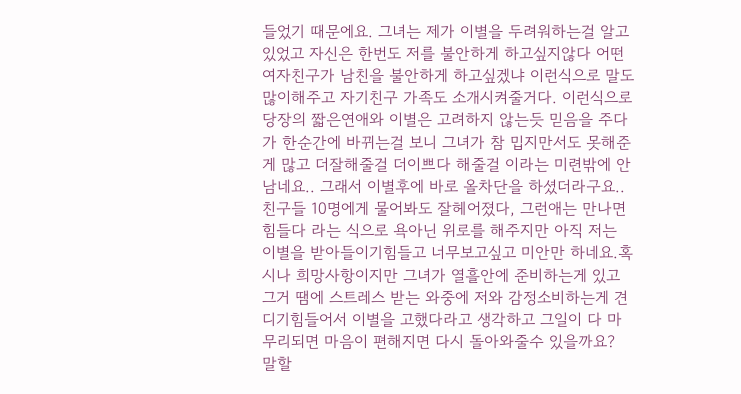들었기 때문에요. 그녀는 제가 이별을 두려워하는걸 알고 있었고 자신은 한번도 저를 불안하게 하고싶지않다 어떤 여자친구가 남친을 불안하게 하고싶겠냐 이런식으로 말도 많이해주고 자기친구 가족도 소개시켜줄거다. 이런식으로 당장의 짧은연애와 이별은 고려하지 않는듯 믿음을 주다가 한순간에 바뀌는걸 보니 그녀가 참 밉지만서도 못해준게 많고 더잘해줄걸 더이쁘다 해줄걸 이라는 미련밖에 안남네요.. 그래서 이별후에 바로 올차단을 하셨더라구요.. 친구들 10명에게 물어봐도 잘헤어졌다, 그런애는 만나면 힘들다 라는 식으로 욕아닌 위로를 해주지만 아직 저는 이별을 받아들이기힘들고 너무보고싶고 미안만 하네요.혹시나 희망사항이지만 그녀가 열흘안에 준비하는게 있고 그거 땜에 스트레스 받는 와중에 저와 감정소비하는게 견디기힘들어서 이별을 고했다라고 생각하고 그일이 다 마무리되면 마음이 편해지면 다시 돌아와줄수 있을까요? 말할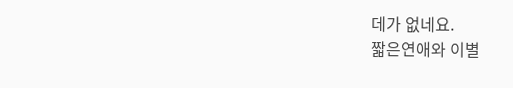데가 없네요.
짧은연애와 이별